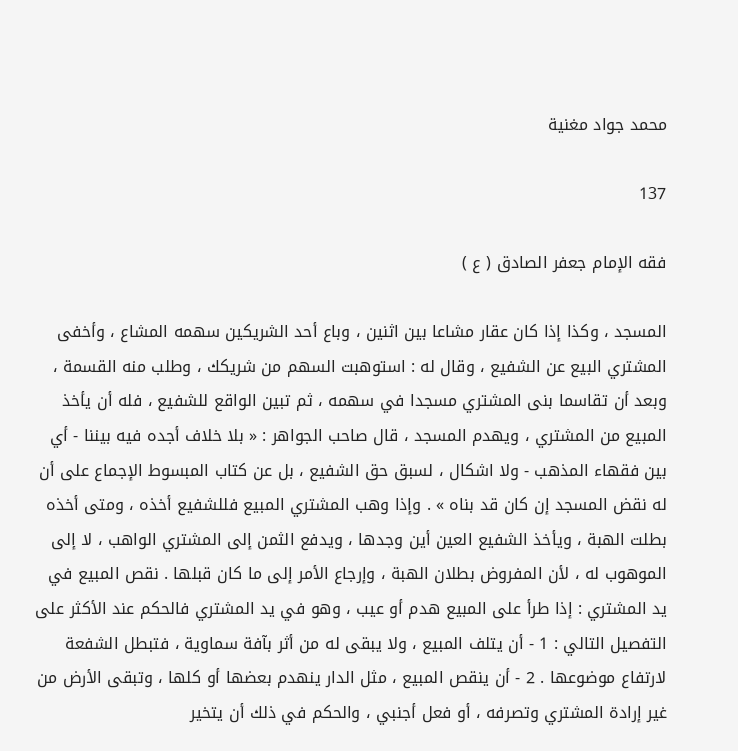محمد جواد مغنية

137

فقه الإمام جعفر الصادق ( ع )

المسجد ، وكذا إذا كان عقار مشاعا بين اثنين ، وباع أحد الشريكين سهمه المشاع ، وأخفى المشتري البيع عن الشفيع ، وقال له : استوهبت السهم من شريكك ، وطلب منه القسمة ، وبعد أن تقاسما بنى المشتري مسجدا في سهمه ، ثم تبين الواقع للشفيع ، فله أن يأخذ المبيع من المشتري ، ويهدم المسجد ، قال صاحب الجواهر : « بلا خلاف أجده فيه بيننا - أي بين فقهاء المذهب - ولا اشكال ، لسبق حق الشفيع ، بل عن كتاب المبسوط الإجماع على أن له نقض المسجد إن كان قد بناه » . وإذا وهب المشتري المبيع فللشفيع أخذه ، ومتى أخذه بطلت الهبة ، ويأخذ الشفيع العين أين وجدها ، ويدفع الثمن إلى المشتري الواهب ، لا إلى الموهوب له ، لأن المفروض بطلان الهبة ، وإرجاع الأمر إلى ما كان قبلها . نقص المبيع في يد المشتري : إذا طرأ على المبيع هدم أو عيب ، وهو في يد المشتري فالحكم عند الأكثر على التفصيل التالي : 1 - أن يتلف المبيع ، ولا يبقى له من أثر بآفة سماوية ، فتبطل الشفعة لارتفاع موضوعها . 2 - أن ينقص المبيع ، مثل الدار ينهدم بعضها أو كلها ، وتبقى الأرض من غير إرادة المشتري وتصرفه ، أو فعل أجنبي ، والحكم في ذلك أن يتخير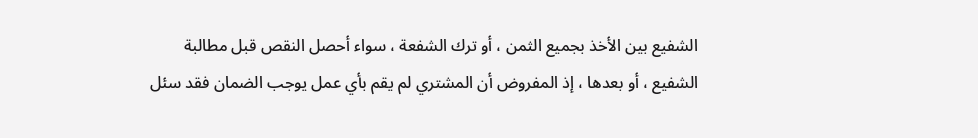الشفيع بين الأخذ بجميع الثمن ، أو ترك الشفعة ، سواء أحصل النقص قبل مطالبة الشفيع ، أو بعدها ، إذ المفروض أن المشتري لم يقم بأي عمل يوجب الضمان فقد سئل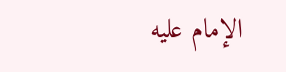الإمام عليه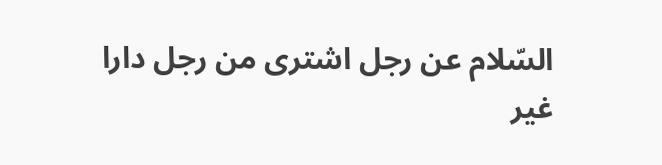السّلام عن رجل اشترى من رجل دارا غير